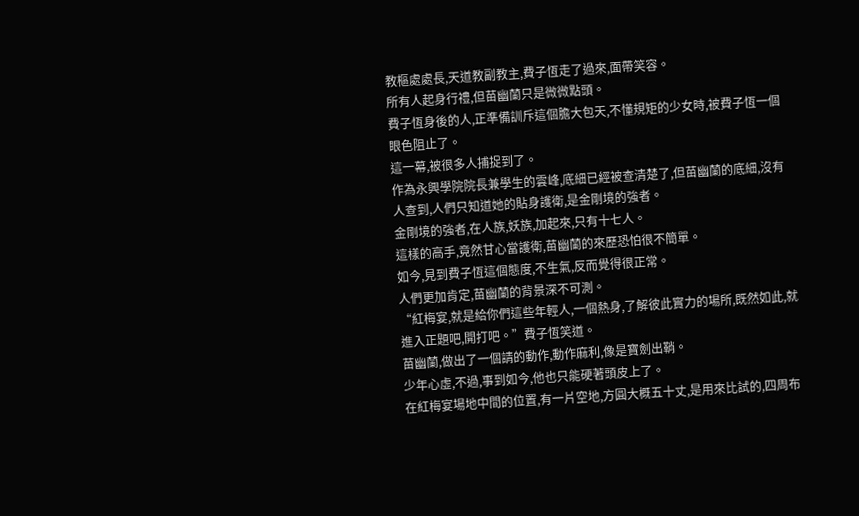教樞處處長,天道教副教主,費子恆走了過來,面帶笑容。
所有人起身行禮,但苗幽蘭只是微微點頭。
費子恆身後的人,正準備訓斥這個膽大包天,不懂規矩的少女時,被費子恆一個眼色阻止了。
這一幕,被很多人捕捉到了。
作為永興學院院長兼學生的雲峰,底細已經被查清楚了,但苗幽蘭的底細,沒有人查到,人們只知道她的貼身護衛,是金剛境的強者。
金剛境的強者,在人族,妖族,加起來,只有十七人。
這樣的高手,竟然甘心當護衛,苗幽蘭的來歷恐怕很不簡單。
如今,見到費子恆這個態度,不生氣,反而覺得很正常。
人們更加肯定,苗幽蘭的背景深不可測。
“紅梅宴,就是給你們這些年輕人,一個熱身,了解彼此實力的場所,既然如此,就進入正題吧,開打吧。”費子恆笑道。
苗幽蘭,做出了一個請的動作,動作麻利,像是寶劍出鞘。
少年心虛,不過,事到如今,他也只能硬著頭皮上了。
在紅梅宴場地中間的位置,有一片空地,方圓大概五十丈,是用來比試的,四周布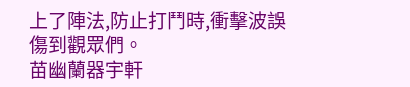上了陣法,防止打鬥時,衝擊波誤傷到觀眾們。
苗幽蘭器宇軒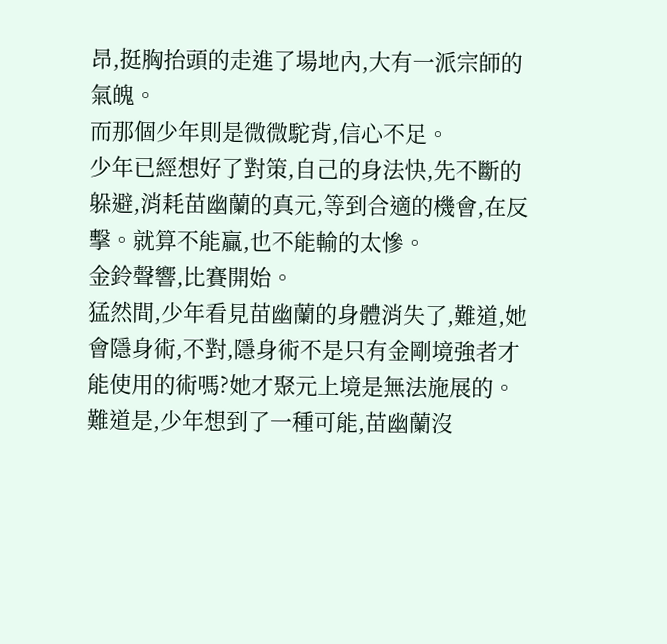昂,挺胸抬頭的走進了場地內,大有一派宗師的氣魄。
而那個少年則是微微駝背,信心不足。
少年已經想好了對策,自己的身法快,先不斷的躲避,消耗苗幽蘭的真元,等到合適的機會,在反擊。就算不能贏,也不能輸的太慘。
金鈴聲響,比賽開始。
猛然間,少年看見苗幽蘭的身體消失了,難道,她會隱身術,不對,隱身術不是只有金剛境強者才能使用的術嗎?她才聚元上境是無法施展的。
難道是,少年想到了一種可能,苗幽蘭沒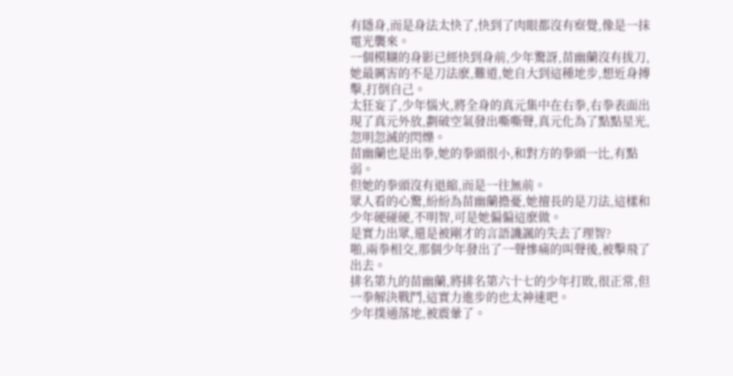有隱身,而是身法太快了,快到了肉眼都沒有察覺,像是一抹電光襲來。
一個模糊的身影已經快到身前,少年驚訝,苗幽蘭沒有拔刀,她最厲害的不是刀法麽,難道,她自大到這種地步,想近身搏擊,打倒自己。
太狂妄了,少年惱火,將全身的真元集中在右拳,右拳表面出現了真元外放,劃破空氣發出嘶嘶聲,真元化為了點點星光,忽明忽滅的閃爍。
苗幽蘭也是出拳,她的拳頭很小,和對方的拳頭一比,有點弱。
但她的拳頭沒有退縮,而是一往無前。
眾人看的心驚,紛紛為苗幽蘭擔憂,她擅長的是刀法,這樣和少年硬碰硬,不明智,可是她偏偏這麽做。
是實力出眾,還是被剛才的言語譏諷的失去了理智?
啪,兩拳相交,那個少年發出了一聲慘痛的叫聲後,被擊飛了出去。
排名第九的苗幽蘭,將排名第六十七的少年打敗,很正常,但一拳解決戰鬥,這實力進步的也太神速吧。
少年撲通落地,被震暈了。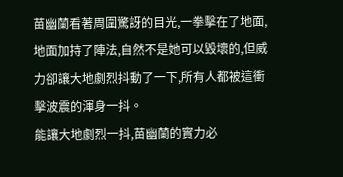苗幽蘭看著周圍驚訝的目光,一拳擊在了地面,地面加持了陣法,自然不是她可以毀壞的,但威力卻讓大地劇烈抖動了一下,所有人都被這衝擊波震的渾身一抖。
能讓大地劇烈一抖,苗幽蘭的實力必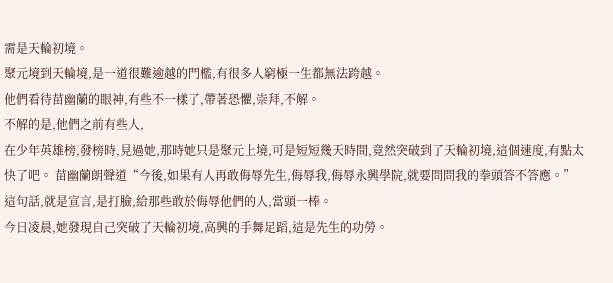需是天輪初境。
聚元境到天輪境,是一道很難逾越的門檻,有很多人窮極一生都無法跨越。
他們看待苗幽蘭的眼神,有些不一樣了,帶著恐懼,崇拜,不解。
不解的是,他們之前有些人,
在少年英雄榜,發榜時,見過她,那時她只是聚元上境,可是短短幾天時間,竟然突破到了天輪初境,這個速度,有點太快了吧。 苗幽蘭朗聲道“今後,如果有人再敢侮辱先生,侮辱我,侮辱永興學院,就要問問我的拳頭答不答應。”
這句話,就是宣言,是打臉,給那些敢於侮辱他們的人,當頭一棒。
今日凌晨,她發現自己突破了天輪初境,高興的手舞足蹈,這是先生的功勞。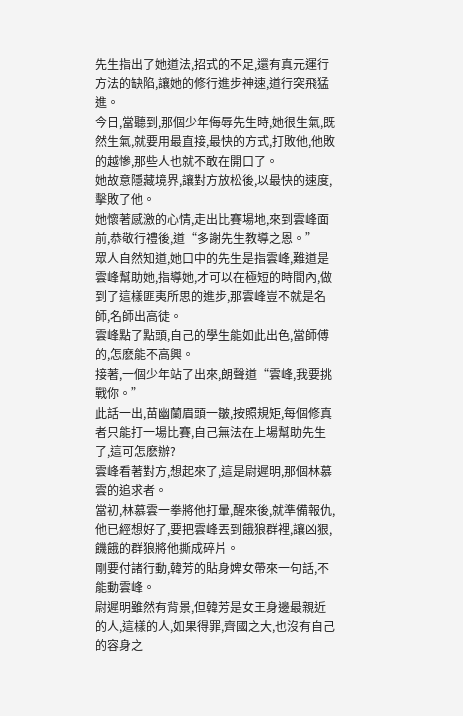先生指出了她道法,招式的不足,還有真元運行方法的缺陷,讓她的修行進步神速,道行突飛猛進。
今日,當聽到,那個少年侮辱先生時,她很生氣,既然生氣,就要用最直接,最快的方式,打敗他,他敗的越慘,那些人也就不敢在開口了。
她故意隱藏境界,讓對方放松後,以最快的速度,擊敗了他。
她懷著感激的心情,走出比賽場地,來到雲峰面前,恭敬行禮後,道“多謝先生教導之恩。”
眾人自然知道,她口中的先生是指雲峰,難道是雲峰幫助她,指導她,才可以在極短的時間內,做到了這樣匪夷所思的進步,那雲峰豈不就是名師,名師出高徒。
雲峰點了點頭,自己的學生能如此出色,當師傅的,怎麽能不高興。
接著,一個少年站了出來,朗聲道“雲峰,我要挑戰你。”
此話一出,苗幽蘭眉頭一皺,按照規矩,每個修真者只能打一場比賽,自己無法在上場幫助先生了,這可怎麽辦?
雲峰看著對方,想起來了,這是尉遲明,那個林慕雲的追求者。
當初,林慕雲一拳將他打暈,醒來後,就準備報仇,他已經想好了,要把雲峰丟到餓狼群裡,讓凶狠,饑餓的群狼將他撕成碎片。
剛要付諸行動,韓芳的貼身婢女帶來一句話,不能動雲峰。
尉遲明雖然有背景,但韓芳是女王身邊最親近的人,這樣的人,如果得罪,齊國之大,也沒有自己的容身之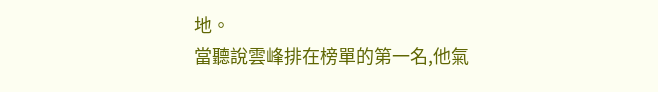地。
當聽說雲峰排在榜單的第一名,他氣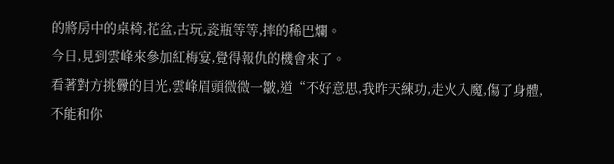的將房中的桌椅,花盆,古玩,瓷瓶等等,摔的稀巴爛。
今日,見到雲峰來參加紅梅宴,覺得報仇的機會來了。
看著對方挑釁的目光,雲峰眉頭微微一皺,道“不好意思,我昨天練功,走火入魔,傷了身體,不能和你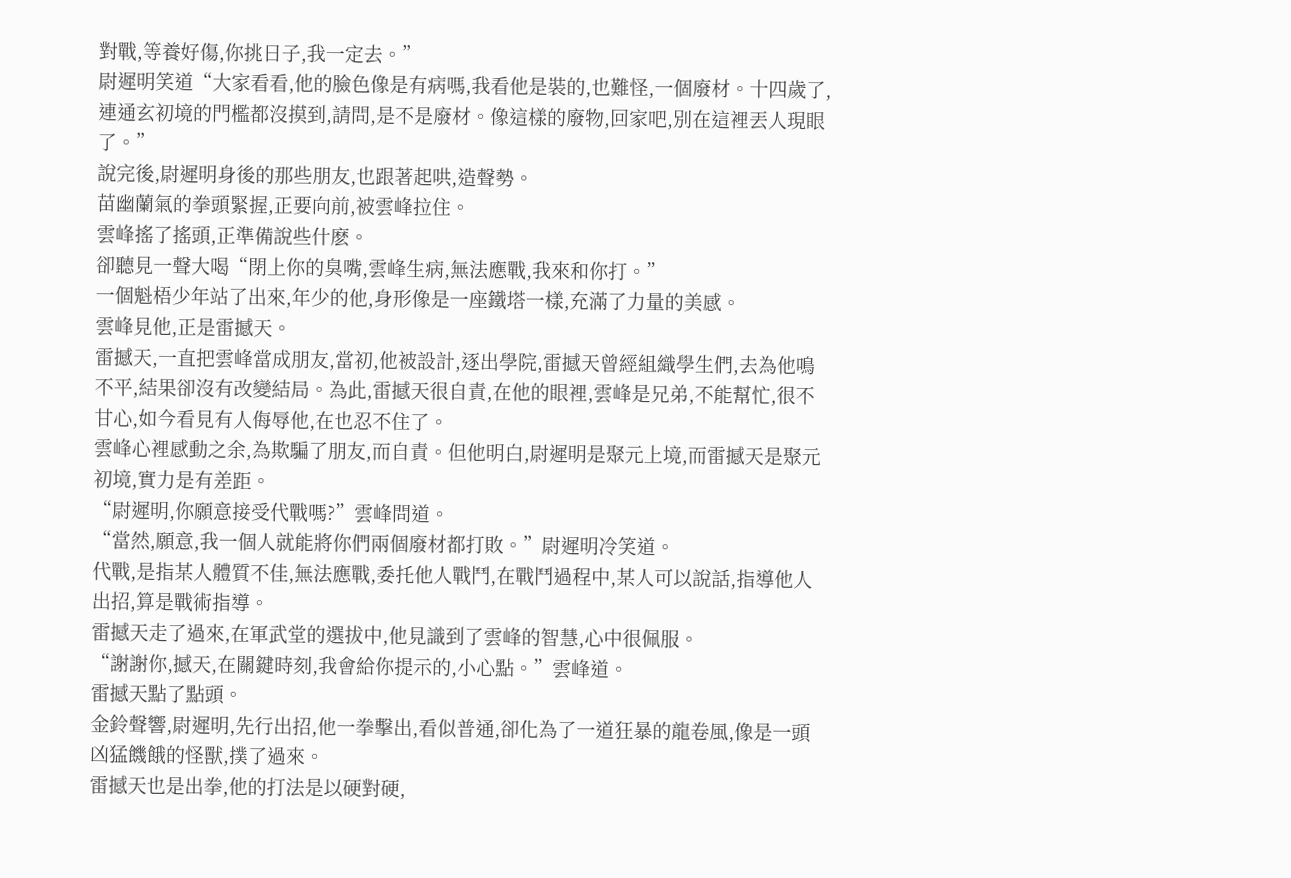對戰,等養好傷,你挑日子,我一定去。”
尉遲明笑道“大家看看,他的臉色像是有病嗎,我看他是裝的,也難怪,一個廢材。十四歲了,連通玄初境的門檻都沒摸到,請問,是不是廢材。像這樣的廢物,回家吧,別在這裡丟人現眼了。”
說完後,尉遲明身後的那些朋友,也跟著起哄,造聲勢。
苗幽蘭氣的拳頭緊握,正要向前,被雲峰拉住。
雲峰搖了搖頭,正準備說些什麽。
卻聽見一聲大喝“閉上你的臭嘴,雲峰生病,無法應戰,我來和你打。”
一個魁梧少年站了出來,年少的他,身形像是一座鐵塔一樣,充滿了力量的美感。
雲峰見他,正是雷撼天。
雷撼天,一直把雲峰當成朋友,當初,他被設計,逐出學院,雷撼天曾經組織學生們,去為他鳴不平,結果卻沒有改變結局。為此,雷撼天很自責,在他的眼裡,雲峰是兄弟,不能幫忙,很不甘心,如今看見有人侮辱他,在也忍不住了。
雲峰心裡感動之余,為欺騙了朋友,而自責。但他明白,尉遲明是聚元上境,而雷撼天是聚元初境,實力是有差距。
“尉遲明,你願意接受代戰嗎?”雲峰問道。
“當然,願意,我一個人就能將你們兩個廢材都打敗。”尉遲明冷笑道。
代戰,是指某人體質不佳,無法應戰,委托他人戰鬥,在戰鬥過程中,某人可以說話,指導他人出招,算是戰術指導。
雷撼天走了過來,在軍武堂的選拔中,他見識到了雲峰的智慧,心中很佩服。
“謝謝你,撼天,在關鍵時刻,我會給你提示的,小心點。”雲峰道。
雷撼天點了點頭。
金鈴聲響,尉遲明,先行出招,他一拳擊出,看似普通,卻化為了一道狂暴的龍卷風,像是一頭凶猛饑餓的怪獸,撲了過來。
雷撼天也是出拳,他的打法是以硬對硬,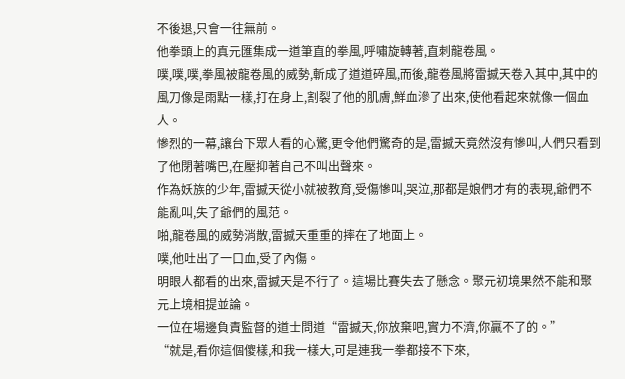不後退,只會一往無前。
他拳頭上的真元匯集成一道筆直的拳風,呼嘯旋轉著,直刺龍卷風。
噗,噗,噗,拳風被龍卷風的威勢,斬成了道道碎風,而後,龍卷風將雷撼天卷入其中,其中的風刀像是雨點一樣,打在身上,割裂了他的肌膚,鮮血滲了出來,使他看起來就像一個血人。
慘烈的一幕,讓台下眾人看的心驚,更令他們驚奇的是,雷撼天竟然沒有慘叫,人們只看到了他閉著嘴巴,在壓抑著自己不叫出聲來。
作為妖族的少年,雷撼天從小就被教育,受傷慘叫,哭泣,那都是娘們才有的表現,爺們不能亂叫,失了爺們的風范。
啪,龍卷風的威勢消散,雷撼天重重的摔在了地面上。
噗,他吐出了一口血,受了內傷。
明眼人都看的出來,雷撼天是不行了。這場比賽失去了懸念。聚元初境果然不能和聚元上境相提並論。
一位在場邊負責監督的道士問道“雷撼天,你放棄吧,實力不濟,你贏不了的。”
“就是,看你這個傻樣,和我一樣大,可是連我一拳都接不下來,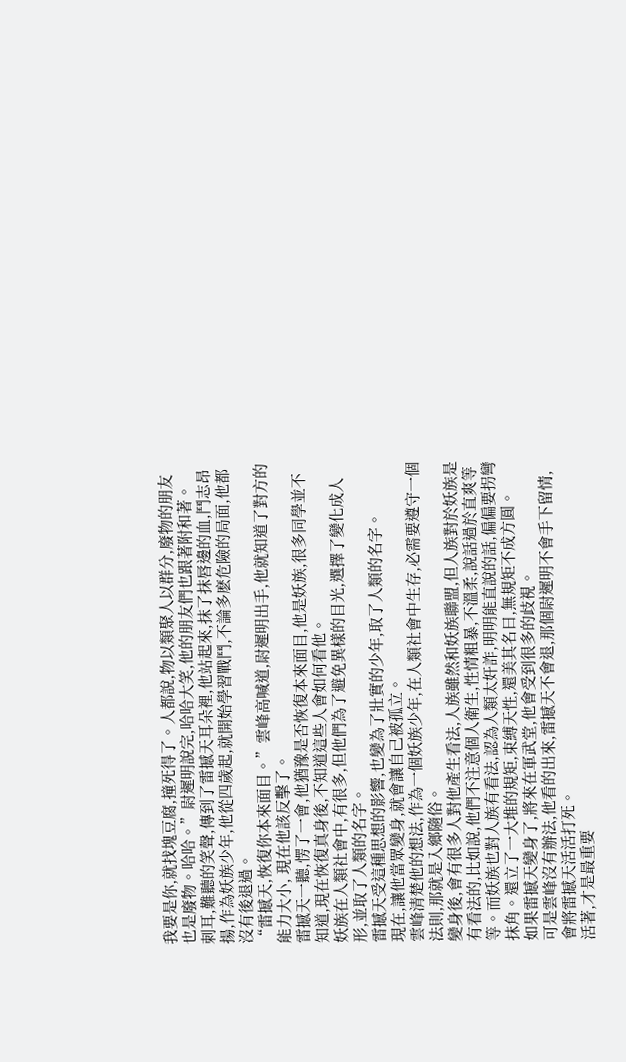我要是你,就找塊豆腐,撞死得了。人都說,物以類聚人以群分,廢物的朋友也是廢物。哈哈。”尉遲明說完,哈哈大笑,他的朋友們也跟著附和著。
刺耳,難聽的笑聲,傳到了雷撼天耳朵裡,他站起來,抹了抹唇邊的血,鬥志昂揚,作為妖族少年,他從四歲起,就開始學習戰鬥,不論多麽危險的局面,他都沒有後退過。
“雷撼天,恢復你本來面目。”雲峰高喊道,尉遲明出手,他就知道了對方的能力大小, 現在他該反擊了。
雷撼天一聽,愣了一會,他猶豫是否恢復本來面目,他是妖族,很多同學並不知道,現在恢復真身後,不知道這些人會如何看他。
妖族在人類社會中,有很多,但他們為了避免異樣的目光,選擇了變化成人形,並取了人類的名字。
雷撼天受這種思想的影響,也變為了壯實的少年,取了人類的名字。
現在,讓他當眾變身,就會讓自己被孤立。
雲峰清楚他的想法,作為一個妖族少年,在人類社會中生存,必需要遵守一個法則,那就是入鄉隨俗。
變身後,會有很多人對他產生看法,人族雖然和妖族聯盟,但人族對於妖族是有看法的,比如說,他們不注意個人衛生,性情粗暴,不溫柔,說話過於直爽等等。而妖族也對人族有看法,認為人類太奸詐,明明能直說的話,偏偏要拐彎抹角。還立了一大堆的規矩,束縛天性,還美其名曰,無規矩不成方圓。
如果雷撼天變身了,將來在軍武堂,他會受到很多的歧視。
可是雲峰沒有辦法,他看的出來,雷撼天不會退,那個尉遲明不會手下留情,會將雷撼天活活打死。
活著,才是最重要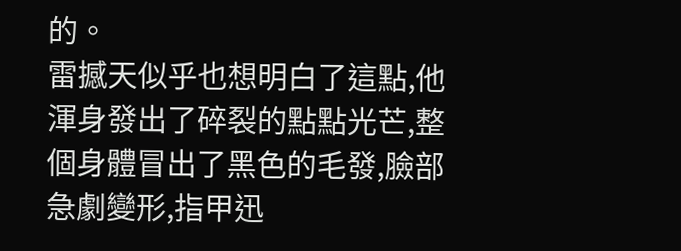的。
雷撼天似乎也想明白了這點,他渾身發出了碎裂的點點光芒,整個身體冒出了黑色的毛發,臉部急劇變形,指甲迅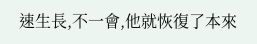速生長,不一會,他就恢復了本來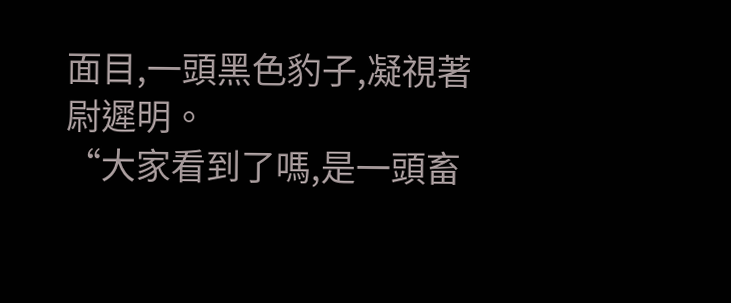面目,一頭黑色豹子,凝視著尉遲明。
“大家看到了嗎,是一頭畜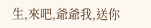生,來吧,爺爺我,送你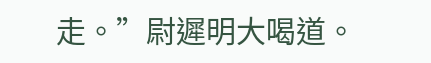走。”尉遲明大喝道。